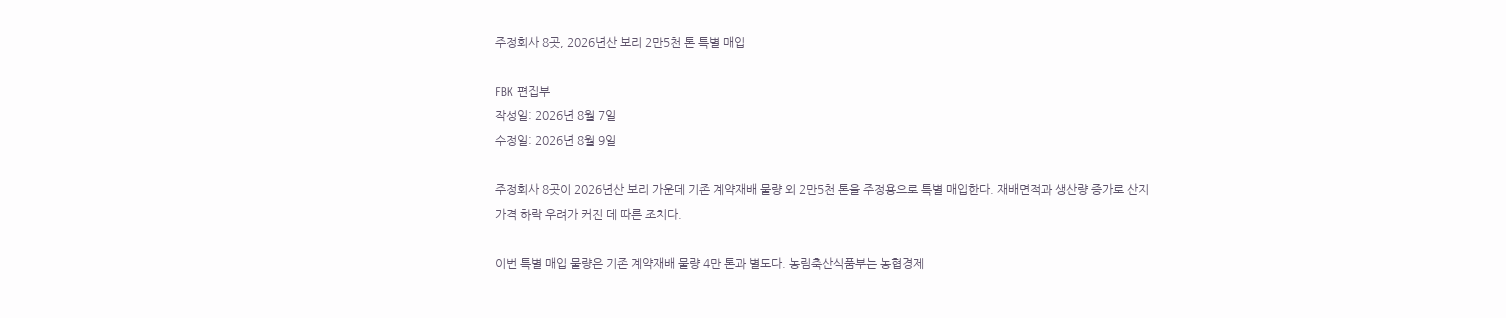주정회사 8곳, 2026년산 보리 2만5천 톤 특별 매입

FBK 편집부
작성일: 2026년 8월 7일
수정일: 2026년 8월 9일

주정회사 8곳이 2026년산 보리 가운데 기존 계약재배 물량 외 2만5천 톤을 주정용으로 특별 매입한다. 재배면적과 생산량 증가로 산지가격 하락 우려가 커진 데 따른 조치다.

이번 특별 매입 물량은 기존 계약재배 물량 4만 톤과 별도다. 농림축산식품부는 농협경제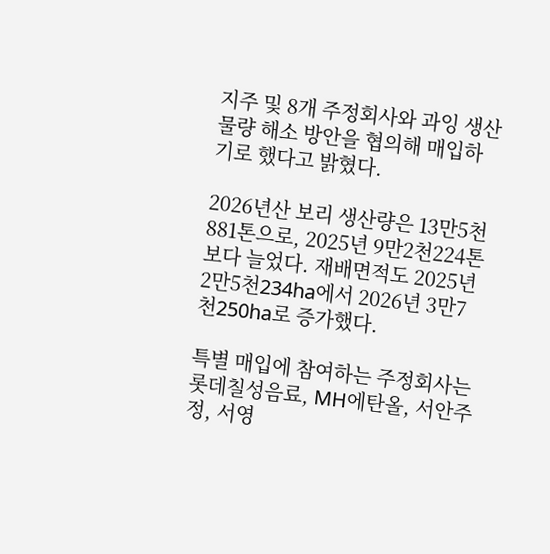지주 및 8개 주정회사와 과잉 생산 물량 해소 방안을 협의해 매입하기로 했다고 밝혔다.

2026년산 보리 생산량은 13만5천881톤으로, 2025년 9만2천224톤보다 늘었다. 재배면적도 2025년 2만5천234ha에서 2026년 3만7천250ha로 증가했다.

특별 매입에 참여하는 주정회사는 롯데칠성음료, MH에탄올, 서안주정, 서영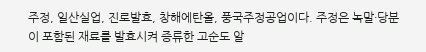주정, 일산실업, 진로발효, 창해에탄올, 풍국주정공업이다. 주정은 녹말·당분이 포함된 재료를 발효시켜 증류한 고순도 알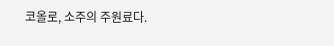코올로, 소주의 주원료다.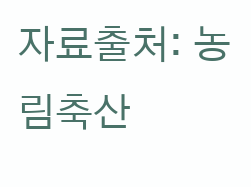자료출처: 농림축산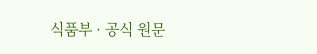식품부 · 공식 원문